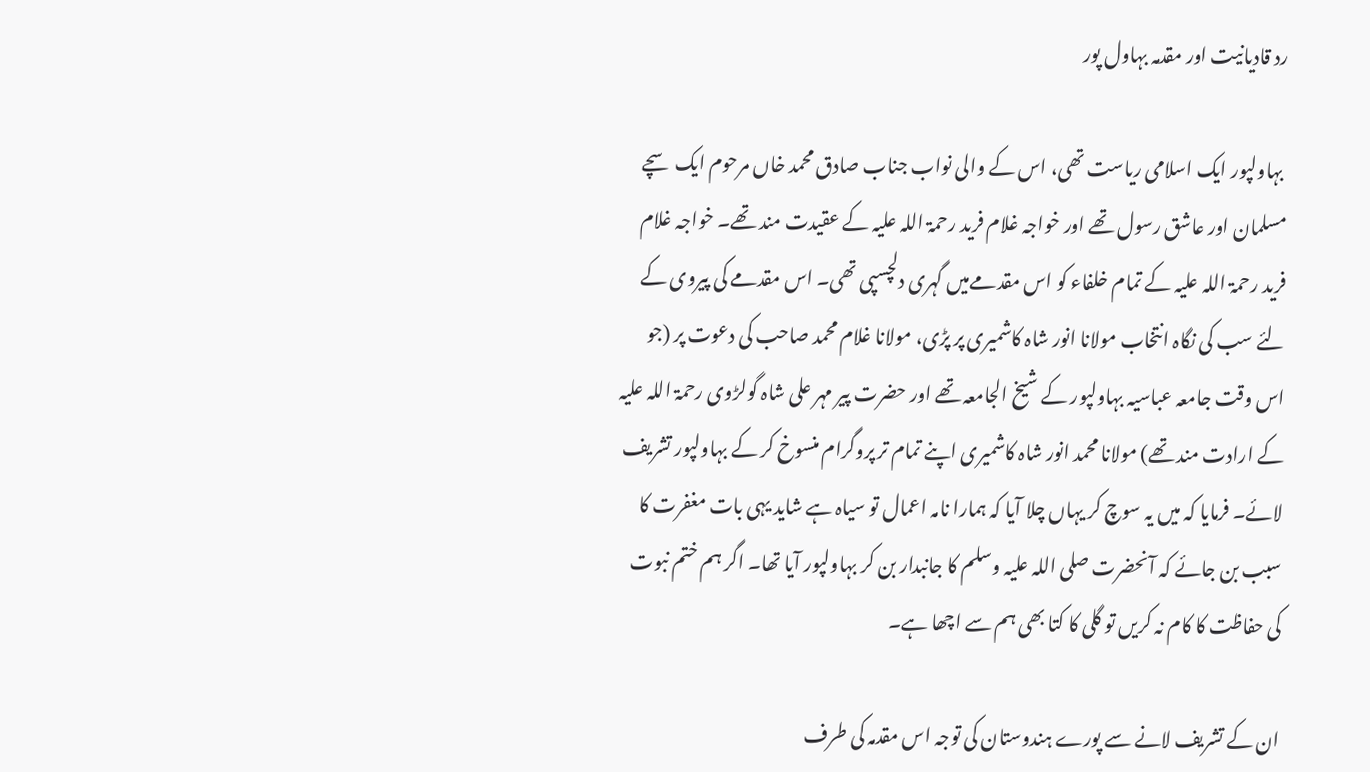رد قادیانیت اور مقدمہ بہاول پور

 بہاولپور ایک اسلامی ریاست تھی، اس کے والی نواب جناب صادق محمد خاں مرحوم ایک سچے مسلمان اور عاشق رسول تھے اور خواجہ غلام فرید رحمۃ اللہ علیہ کے عقیدت مند تھے۔ خواجہ غلام فرید رحمۃ اللہ علیہ کے تمام خلفاء کو اس مقدمےمیں گہری دلچسپی تھی۔ اس مقدمے کی پیروی کے لئے سب کی نگاہ انتخاب مولانا انور شاہ کاشمیری پر پڑی، مولانا غلام محمد صاحب کی دعوت پر (جو  اس وقت جامعہ عباسیہ بہاولپور کے شیخ الجامعہ تھے اور حضرت پیر مہر علی شاہ گولڑوی رحمۃ اللہ علیہ کے ارادت مند تھے) مولانا محمد انور شاہ کاشمیری اپنے تمام تر پروگرام منسوخ کر کے بہاولپور تشریف لائے۔ فرمایا کہ میں یہ سوچ کر یہاں چلا آیا کہ ہمارا نامہ اعمال تو سیاہ ہے شاید یہی بات مغفرت کا سبب بن جائے کہ آنحضرت صلی اللہ علیہ وسلم کا جانبدار بن کر بہاولپور آیا تھا۔ اگر ہم ختم نبوت کی حفاظت کا کام نہ کریں تو گلی کا کتا بھی ہم سے اچھا ہے۔

ان کے تشریف لانے سے پورے ہندوستان کی توجہ اس مقدمہ کی طرف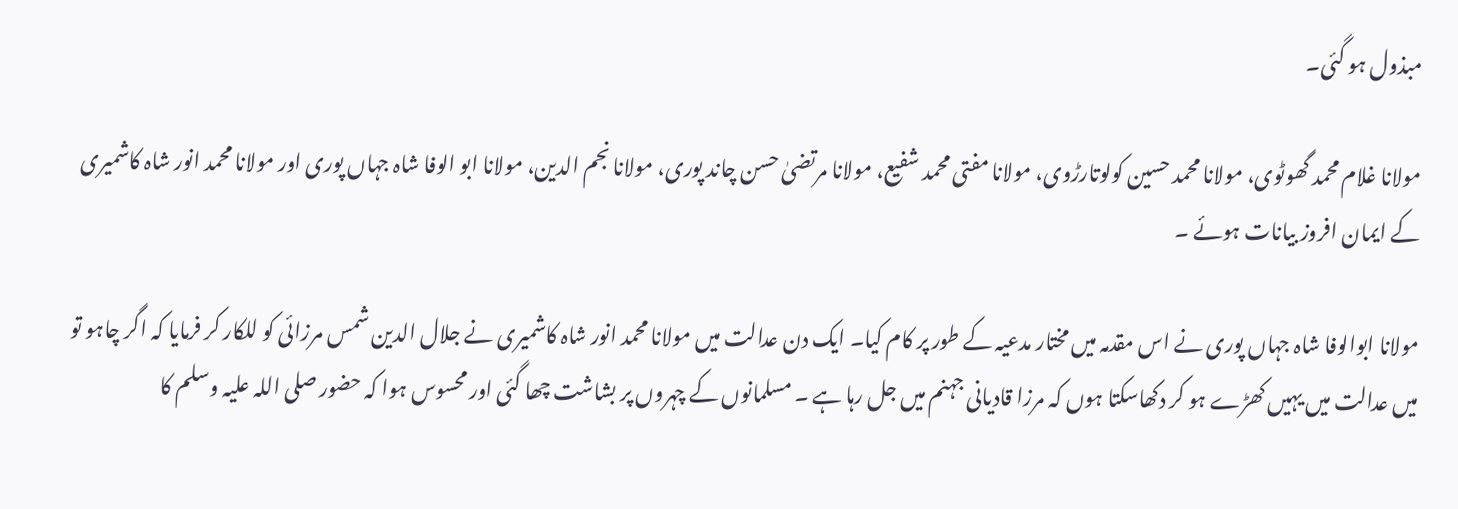مبذول ہو گئی۔

مولانا غلام محمد گھوٹوی، مولانا محمد حسین کولوتارڑوی، مولانا مفتی محمد شفیع، مولانا مرتضیٰ حسن چاند پوری، مولانا نجم الدین، مولانا ابو الوفا شاہ جہاں پوری اور مولانا محمد انور شاہ کاشمیری کے ایمان افروز بیانات ہوئے ۔

مولانا ابوالوفا شاہ جہاں پوری نے اس مقدمہ میں مختار مدعیہ کے طور پر کام کیا۔ ایک دن عدالت میں مولانا محمد انور شاہ کاشمیری نے جلال الدین شمس مرزائی کو للکار کر فرمایا کہ اگر چاہو تو میں عدالت میں یہیں کھڑے ہو کر دکھاسکتا ہوں کہ مرزا قادیانی جہنم میں جل رہا ہے ۔ مسلمانوں کے چہروں پر بشاشت چھا گئی اور محسوس ہوا کہ حضور صلی اللہ علیہ وسلم کا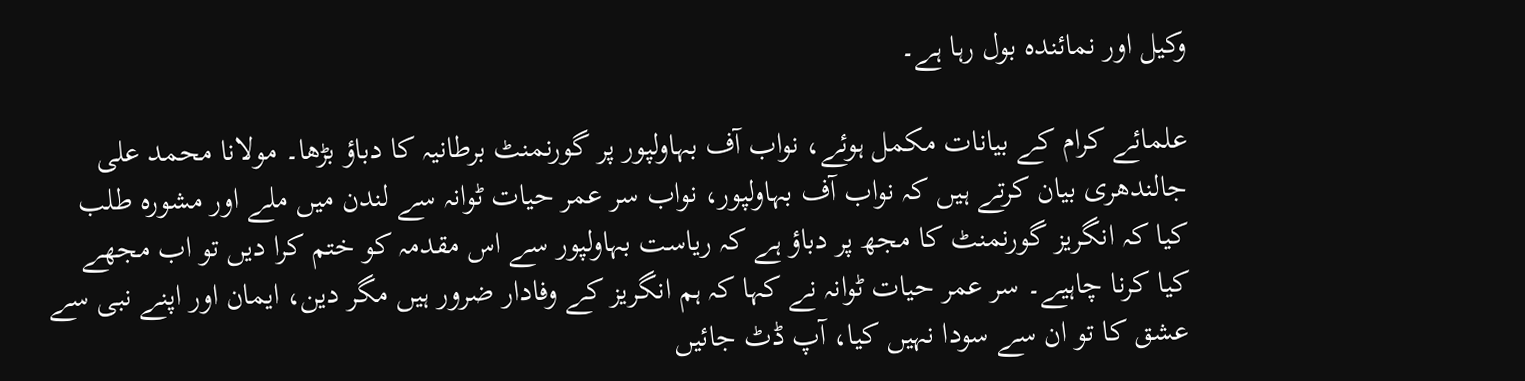وکیل اور نمائندہ بول رہا ہے۔

علمائے کرام کے بیانات مکمل ہوئے، نواب آف بہاولپور پر گورنمنٹ برطانیہ کا دباؤ بڑھا۔ مولانا محمد علی جالندھری بیان کرتے ہیں کہ نواب آف بہاولپور، نواب سر عمر حیات ٹوانہ سے لندن میں ملے اور مشورہ طلب کیا کہ انگریز گورنمنٹ کا مجھ پر دباؤ ہے کہ ریاست بہاولپور سے اس مقدمہ کو ختم کرا دیں تو اب مجھے کیا کرنا چاہیے۔ سر عمر حیات ٹوانہ نے کہا کہ ہم انگریز کے وفادار ضرور ہیں مگر دین، ایمان اور اپنے نبی سے عشق کا تو ان سے سودا نہیں کیا، آپ ڈٹ جائیں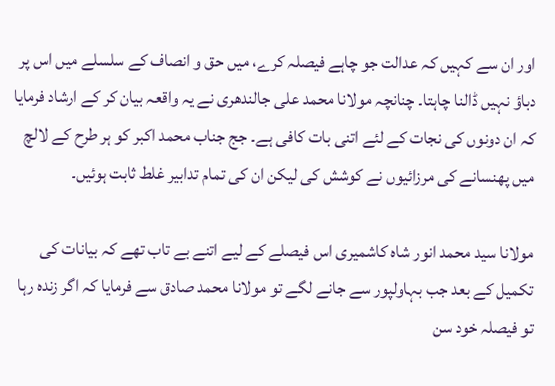اور ان سے کہیں کہ عدالت جو چاہے فیصلہ کرے، میں حق و انصاف کے سلسلے میں اس پر دباؤ نہیں ڈالنا چاہتا۔ چنانچہ مولانا محمد علی جالندھری نے یہ واقعہ بیان کر کے ارشاد فرمایا کہ ان دونوں کی نجات کے لئے اتنی بات کافی ہے۔ جج جناب محمد اکبر کو ہر طرح کے لالچ میں پھنسانے کی مرزائیوں نے کوشش کی لیکن ان کی تمام تدابیر غلط ثابت ہوئیں۔

مولانا سید محمد انور شاہ کاشمیری اس فیصلے کے لیے اتنے بے تاب تھے کہ بیانات کی تکمیل کے بعد جب بہاولپور سے جانے لگے تو مولانا محمد صادق سے فرمایا کہ اگر زندہ رہا تو فیصلہ خود سن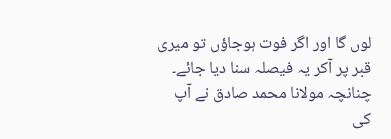لوں گا اور اگر فوت ہوجاؤں تو میری قبر پر آکر یہ فیصلہ سنا دیا جائے۔ چنانچہ مولانا محمد صادق نے آپ کی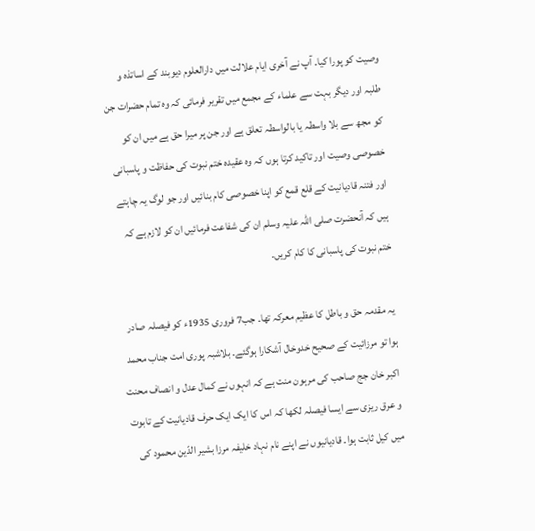وصیت کو پورا کیا۔ آپ نے آخری ایام علالت میں دارالعلوم دیوبند کے اساتذہ و طلبہ اور دیگر بہت سے علماء کے مجمع میں تقریر فرمائی کہ وہ تمام حضرات جن کو مجھ سے بلا واسطہ یا بالواسطہ تعلق ہے اور جن پر میرا حق ہے میں ان کو خصوصی وصیت اور تاکید کرتا ہوں کہ وہ عقیدہ ختم نبوت کی حفاظت و پاسبانی اور فتنہ قادیانیت کے قلع قمع کو اپنا خصوصی کام بنائیں اور جو لوگ یہ چاہتے ہیں کہ آنحضرت صلی اللہ علیہ وسلم ان کی شفاعت فرمائیں ان کو لازم ہے کہ ختم نبوت کی پاسبانی کا کام کریں۔

یہ مقدمہ حق و باطل کا عظیم معرکہ تھا۔ جب7 فروری 1935ء کو فیصلہ صادر ہوا تو مرزائیت کے صحیح خدوخال آشکارا ہوگئے۔ بلاشبہ پوری امت جناب محمد اکبر خان جج صاحب کی مرہون منت ہے کہ انہوں نے کمال عدل و انصاف محنت و عرق ریزی سے ایسا فیصلہ لکھا کہ اس کا ایک ایک حرف قادیانیت کے تابوت میں کیل ثابت ہوا۔ قادیانیوں نے اپنے نام نہاد خلیفہ مرزا بشیر الدّین محمود کی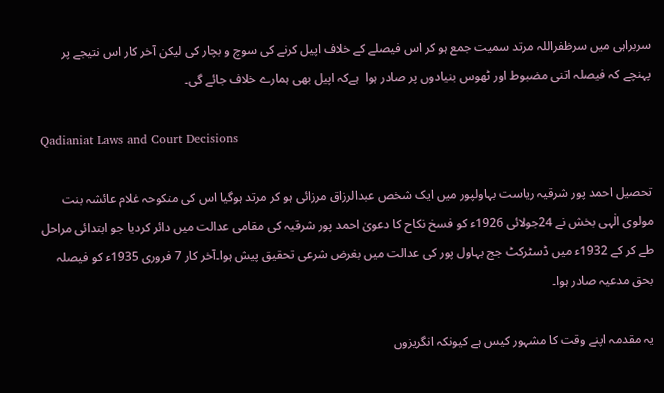سربراہی میں سرظفراللہ مرتد سمیت جمع ہو کر اس فیصلے کے خلاف اپیل کرنے کی سوچ و بچار کی لیکن آخر کار اس نتیجے پر پہنچے کہ فیصلہ اتنی مضبوط اور ٹھوس بنیادوں پر صادر ہوا  ہےکہ اپیل بھی ہمارے خلاف جائے گی۔

Qadianiat Laws and Court Decisions

تحصیل احمد پور شرقیہ ریاست بہاولپور میں ایک شخص عبدالرزاق مرزائی ہو کر مرتد ہوگیا اس کی منکوحہ غلام عائشہ بنت مولوی الٰہی بخش نے 24جولائی 1926ء کو فسخ نکاح کا دعویٰ احمد پور شرقیہ کی مقامی عدالت میں دائر کردیا جو ابتدائی مراحل طے کر کے 1932ء میں ڈسٹرکٹ جج بہاول پور کی عدالت میں بغرض شرعی تحقیق پیش ہوا۔آخر کار 7 فروری 1935ء کو فیصلہ بحق مدعیہ صادر ہوا۔

یہ مقدمہ اپنے وقت کا مشہور کیس ہے کیونکہ انگریزوں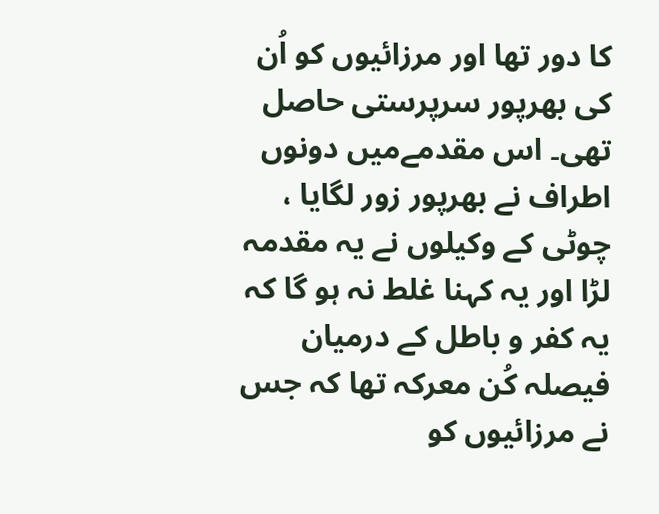کا دور تھا اور مرزائیوں کو اُن کی بھرپور سرپرستی حاصل تھی۔ اس مقدمےمیں دونوں اطراف نے بھرپور زور لگایا ، چوٹی کے وکیلوں نے یہ مقدمہ لڑا اور یہ کہنا غلط نہ ہو گا کہ یہ کفر و باطل کے درمیان فیصلہ کُن معرکہ تھا کہ جس نے مرزائیوں کو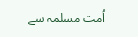اُمت مسلمہ سے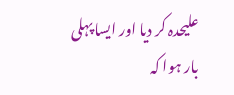علیحدہ کر دیا اور ایسا پہلی بار ہوا کہ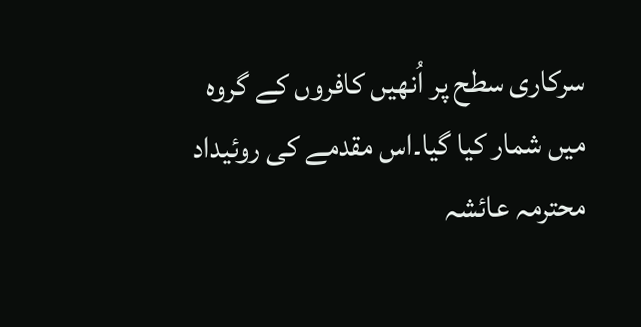سرکاری سطح پر اُنھیں کافروں کے گروہ میں شمار کیا گیا۔اس مقدمے کی روئیداد محترمہ عائشہ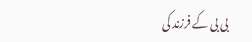بی بی کے فرزند کی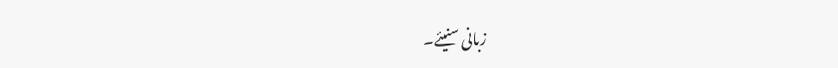زبانی سنیئے۔